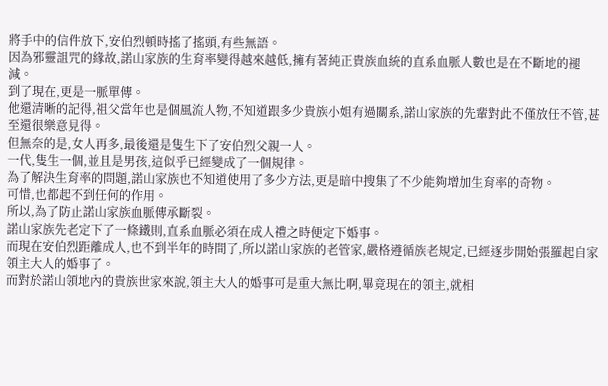將手中的信件放下,安伯烈頓時搖了搖頭,有些無語。
因為邪靈詛咒的緣故,諾山家族的生育率變得越來越低,擁有著純正貴族血統的直系血脈人數也是在不斷地的褪減。
到了現在,更是一脈單傳。
他還清晰的記得,祖父當年也是個風流人物,不知道跟多少貴族小姐有過關系,諾山家族的先輩對此不僅放任不管,甚至還很樂意見得。
但無奈的是,女人再多,最後還是隻生下了安伯烈父親一人。
一代,隻生一個,並且是男孩,這似乎已經變成了一個規律。
為了解決生育率的問題,諾山家族也不知道使用了多少方法,更是暗中搜集了不少能夠增加生育率的奇物。
可惜,也都起不到任何的作用。
所以,為了防止諾山家族血脈傳承斷裂。
諾山家族先老定下了一條鐵則,直系血脈必須在成人禮之時便定下婚事。
而現在安伯烈距離成人,也不到半年的時間了,所以諾山家族的老管家,嚴格遵循族老規定,已經逐步開始張羅起自家領主大人的婚事了。
而對於諾山領地內的貴族世家來說,領主大人的婚事可是重大無比啊,畢竟現在的領主,就相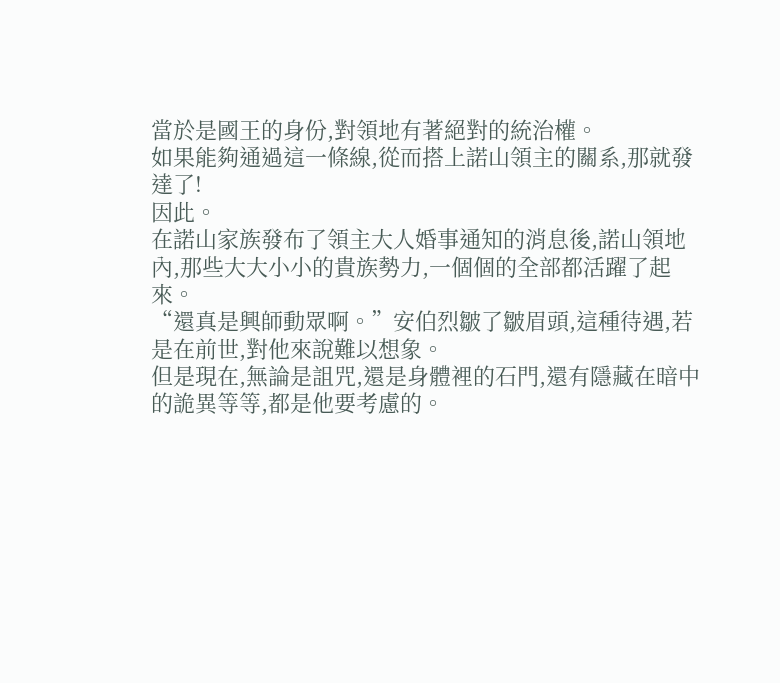當於是國王的身份,對領地有著絕對的統治權。
如果能夠通過這一條線,從而搭上諾山領主的關系,那就發達了!
因此。
在諾山家族發布了領主大人婚事通知的消息後,諾山領地內,那些大大小小的貴族勢力,一個個的全部都活躍了起來。
“還真是興師動眾啊。”安伯烈皺了皺眉頭,這種待遇,若是在前世,對他來說難以想象。
但是現在,無論是詛咒,還是身體裡的石門,還有隱藏在暗中的詭異等等,都是他要考慮的。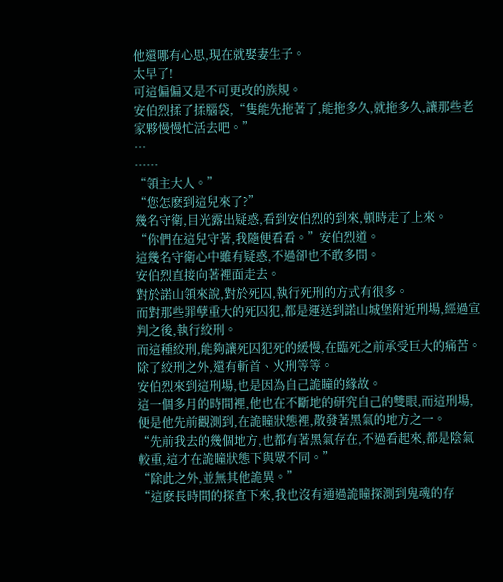他還哪有心思,現在就娶妻生子。
太早了!
可這偏偏又是不可更改的族規。
安伯烈揉了揉腦袋,“隻能先拖著了,能拖多久,就拖多久,讓那些老家夥慢慢忙活去吧。”
…
……
“領主大人。”
“您怎麽到這兒來了?”
幾名守衛,目光露出疑惑,看到安伯烈的到來,頓時走了上來。
“你們在這兒守著,我隨便看看。”安伯烈道。
這幾名守衛心中雖有疑惑,不過卻也不敢多問。
安伯烈直接向著裡面走去。
對於諾山領來說,對於死囚,執行死刑的方式有很多。
而對那些罪孽重大的死囚犯,都是運送到諾山城堡附近刑場,經過宣判之後,執行絞刑。
而這種絞刑,能夠讓死囚犯死的緩慢,在臨死之前承受巨大的痛苦。
除了絞刑之外,還有斬首、火刑等等。
安伯烈來到這刑場,也是因為自己詭瞳的緣故。
這一個多月的時間裡,他也在不斷地的研究自己的雙眼,而這刑場,便是他先前觀測到,在詭瞳狀態裡,散發著黑氣的地方之一。
“先前我去的幾個地方,也都有著黑氣存在,不過看起來,都是陰氣較重,這才在詭瞳狀態下與眾不同。”
“除此之外,並無其他詭異。”
“這麽長時間的探查下來,我也沒有通過詭瞳探測到鬼魂的存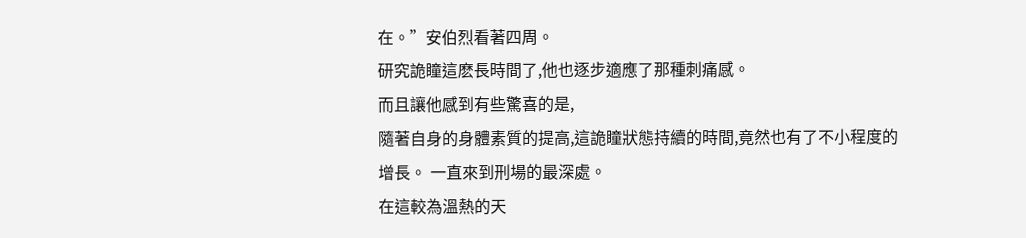在。”安伯烈看著四周。
研究詭瞳這麽長時間了,他也逐步適應了那種刺痛感。
而且讓他感到有些驚喜的是,
隨著自身的身體素質的提高,這詭瞳狀態持續的時間,竟然也有了不小程度的增長。 一直來到刑場的最深處。
在這較為溫熱的天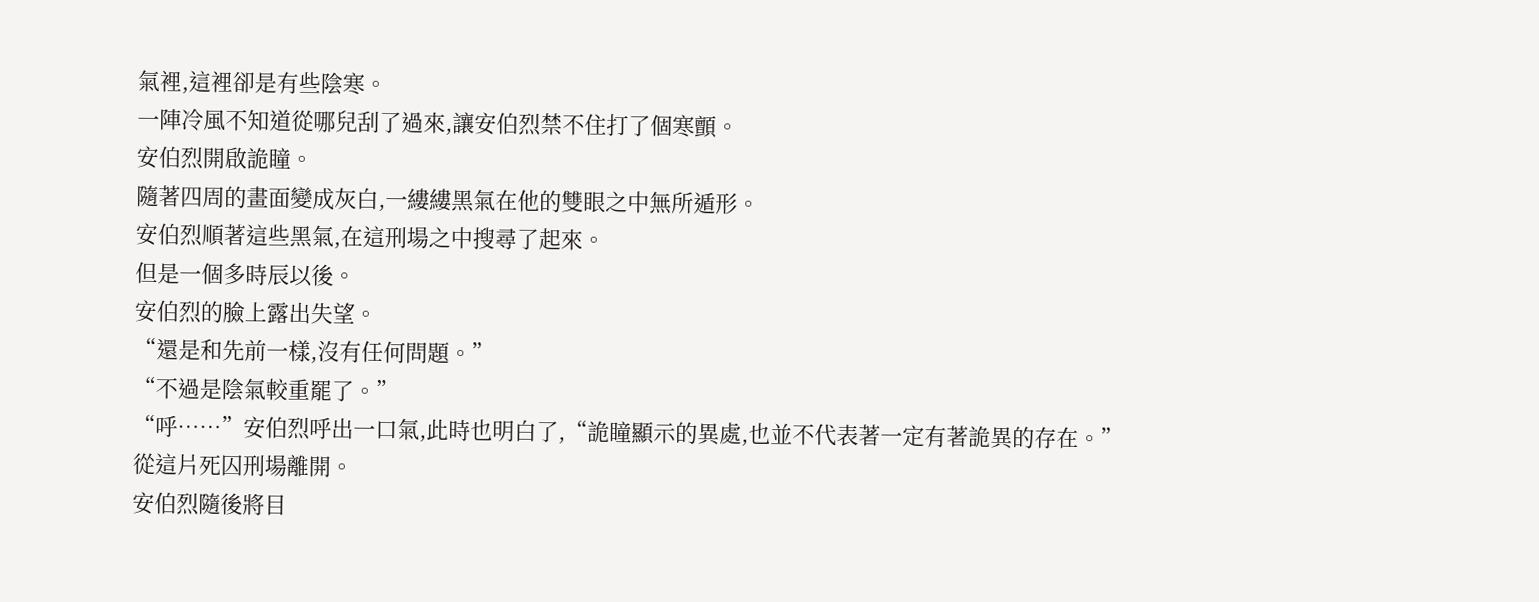氣裡,這裡卻是有些陰寒。
一陣冷風不知道從哪兒刮了過來,讓安伯烈禁不住打了個寒顫。
安伯烈開啟詭瞳。
隨著四周的畫面變成灰白,一縷縷黑氣在他的雙眼之中無所遁形。
安伯烈順著這些黑氣,在這刑場之中搜尋了起來。
但是一個多時辰以後。
安伯烈的臉上露出失望。
“還是和先前一樣,沒有任何問題。”
“不過是陰氣較重罷了。”
“呼……”安伯烈呼出一口氣,此時也明白了,“詭瞳顯示的異處,也並不代表著一定有著詭異的存在。”
從這片死囚刑場離開。
安伯烈隨後將目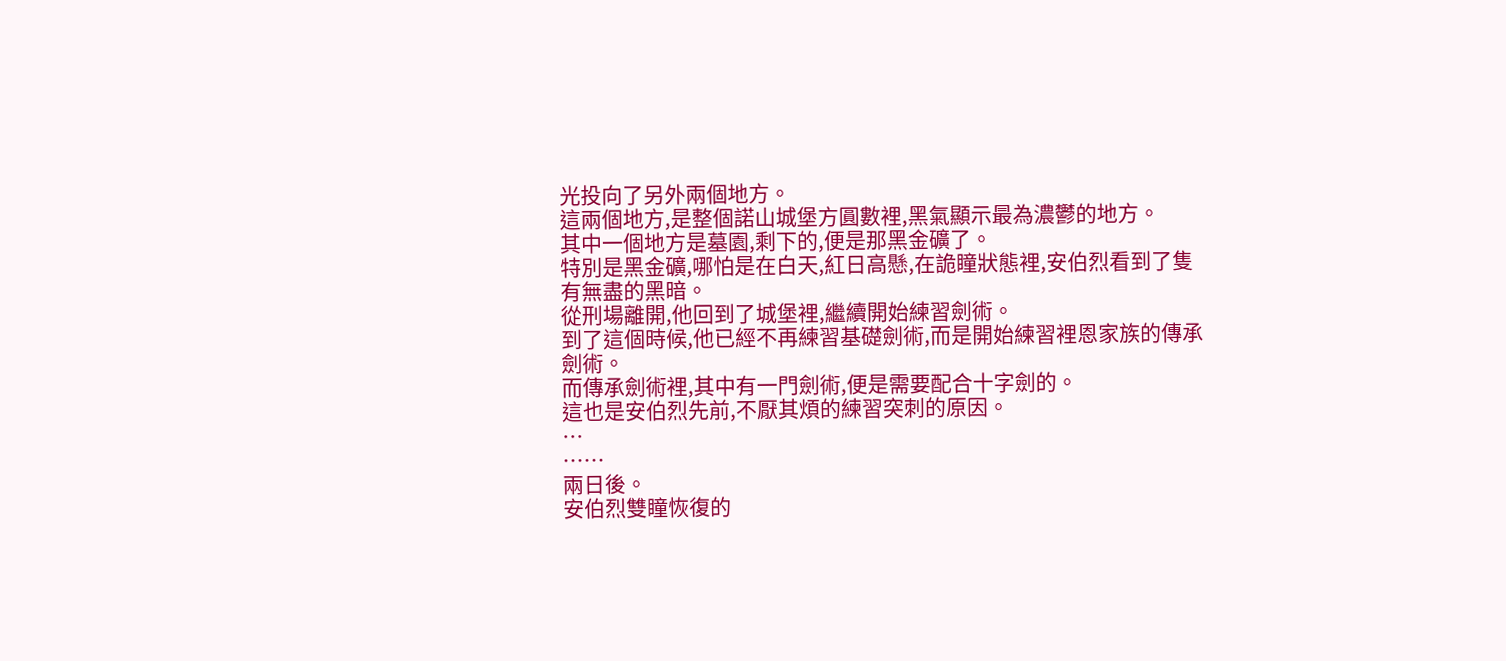光投向了另外兩個地方。
這兩個地方,是整個諾山城堡方圓數裡,黑氣顯示最為濃鬱的地方。
其中一個地方是墓園,剩下的,便是那黑金礦了。
特別是黑金礦,哪怕是在白天,紅日高懸,在詭瞳狀態裡,安伯烈看到了隻有無盡的黑暗。
從刑場離開,他回到了城堡裡,繼續開始練習劍術。
到了這個時候,他已經不再練習基礎劍術,而是開始練習裡恩家族的傳承劍術。
而傳承劍術裡,其中有一門劍術,便是需要配合十字劍的。
這也是安伯烈先前,不厭其煩的練習突刺的原因。
…
……
兩日後。
安伯烈雙瞳恢復的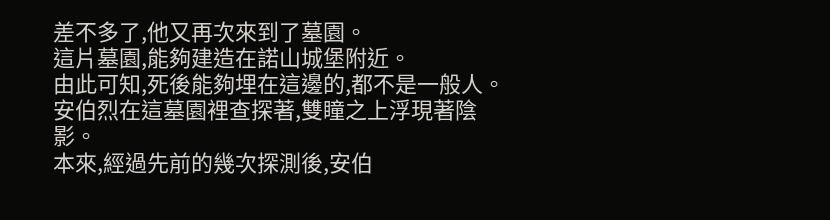差不多了,他又再次來到了墓園。
這片墓園,能夠建造在諾山城堡附近。
由此可知,死後能夠埋在這邊的,都不是一般人。
安伯烈在這墓園裡查探著,雙瞳之上浮現著陰影。
本來,經過先前的幾次探測後,安伯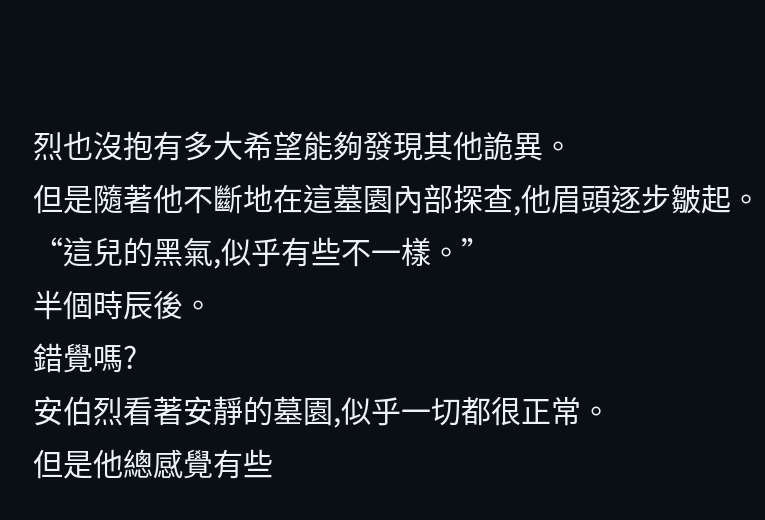烈也沒抱有多大希望能夠發現其他詭異。
但是隨著他不斷地在這墓園內部探查,他眉頭逐步皺起。
“這兒的黑氣,似乎有些不一樣。”
半個時辰後。
錯覺嗎?
安伯烈看著安靜的墓園,似乎一切都很正常。
但是他總感覺有些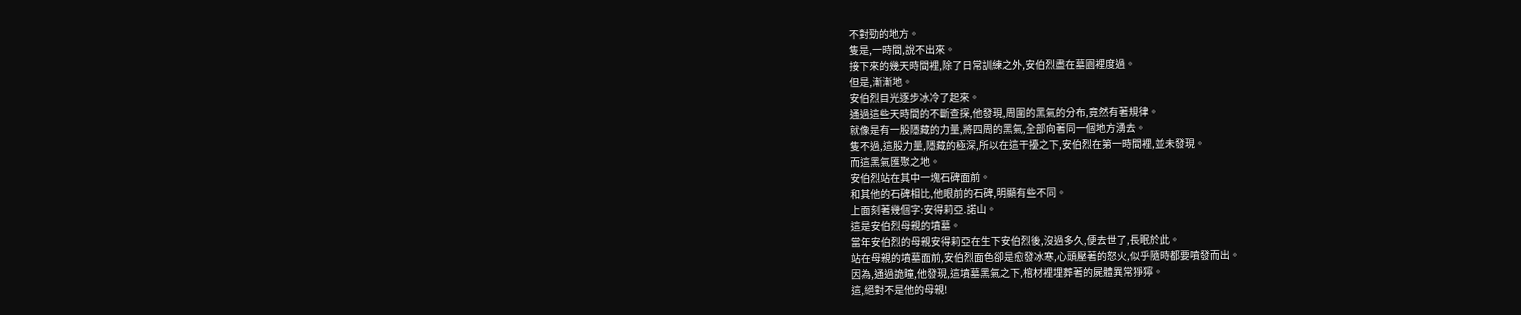不對勁的地方。
隻是,一時間,說不出來。
接下來的幾天時間裡,除了日常訓練之外,安伯烈盡在墓園裡度過。
但是,漸漸地。
安伯烈目光逐步冰冷了起來。
通過這些天時間的不斷查探,他發現,周圍的黑氣的分布,竟然有著規律。
就像是有一股隱藏的力量,將四周的黑氣,全部向著同一個地方湧去。
隻不過,這股力量,隱藏的極深,所以在這干擾之下,安伯烈在第一時間裡,並未發現。
而這黑氣匯聚之地。
安伯烈站在其中一塊石碑面前。
和其他的石碑相比,他眼前的石碑,明顯有些不同。
上面刻著幾個字:安得莉亞.諾山。
這是安伯烈母親的墳墓。
當年安伯烈的母親安得莉亞在生下安伯烈後,沒過多久,便去世了,長眠於此。
站在母親的墳墓面前,安伯烈面色卻是愈發冰寒,心頭壓著的怒火,似乎隨時都要噴發而出。
因為,通過詭瞳,他發現,這墳墓黑氣之下,棺材裡埋葬著的屍體異常猙獰。
這,絕對不是他的母親!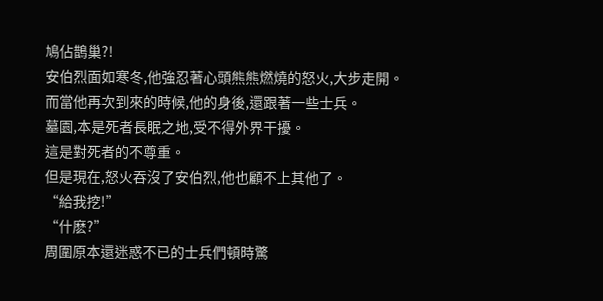鳩佔鵲巢?!
安伯烈面如寒冬,他強忍著心頭熊熊燃燒的怒火,大步走開。
而當他再次到來的時候,他的身後,還跟著一些士兵。
墓園,本是死者長眠之地,受不得外界干擾。
這是對死者的不尊重。
但是現在,怒火吞沒了安伯烈,他也顧不上其他了。
“給我挖!”
“什麽?”
周圍原本還迷惑不已的士兵們頓時驚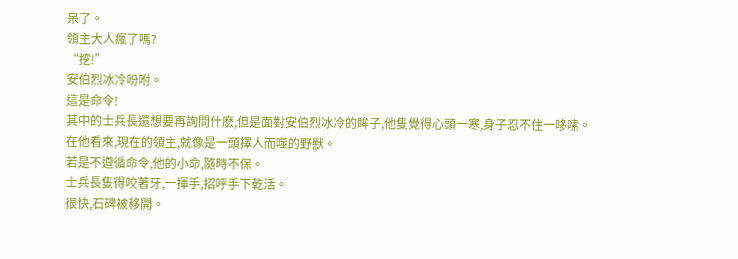呆了。
領主大人瘋了嗎?
“挖!”
安伯烈冰冷吩咐。
這是命令!
其中的士兵長還想要再詢問什麽,但是面對安伯烈冰冷的眸子,他隻覺得心頭一寒,身子忍不住一哆嗦。
在他看來,現在的領主,就像是一頭擇人而噬的野獸。
若是不遵循命令,他的小命,隨時不保。
士兵長隻得咬著牙,一揮手,招呼手下乾活。
很快,石碑被移開。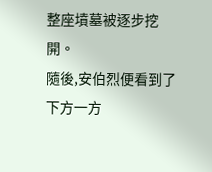整座墳墓被逐步挖開。
隨後,安伯烈便看到了下方一方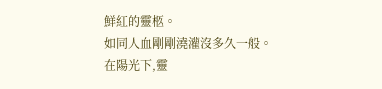鮮紅的靈柩。
如同人血剛剛澆灌沒多久一般。
在陽光下,靈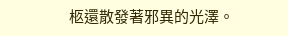柩還散發著邪異的光澤。